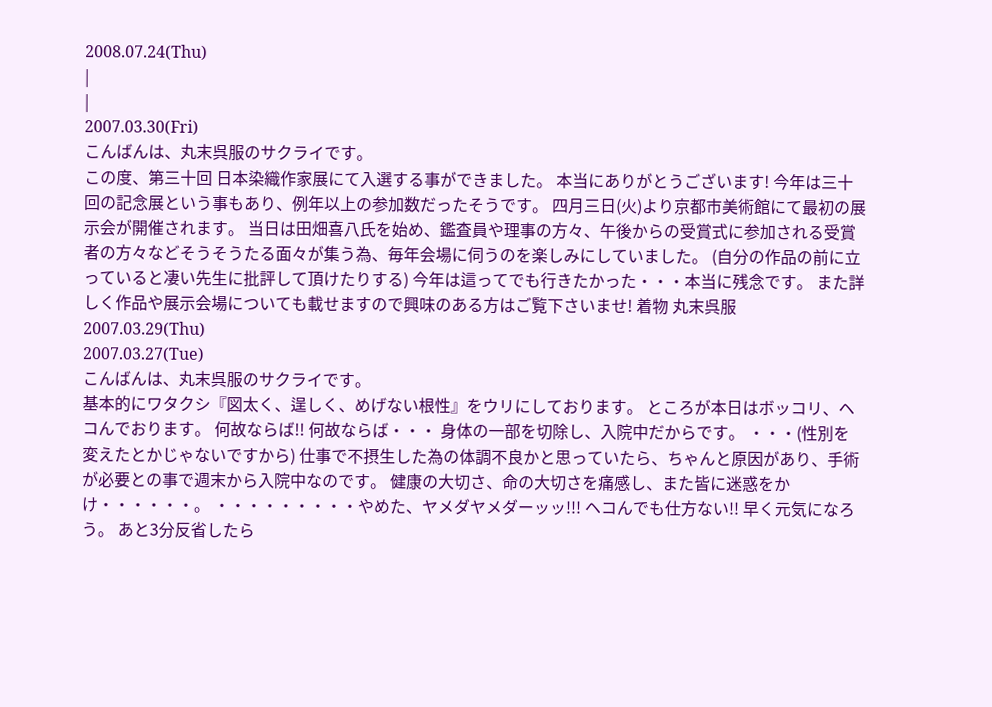2008.07.24(Thu)
|
|
2007.03.30(Fri)
こんばんは、丸末呉服のサクライです。
この度、第三十回 日本染織作家展にて入選する事ができました。 本当にありがとうございます! 今年は三十回の記念展という事もあり、例年以上の参加数だったそうです。 四月三日(火)より京都市美術館にて最初の展示会が開催されます。 当日は田畑喜八氏を始め、鑑査員や理事の方々、午後からの受賞式に参加される受賞者の方々などそうそうたる面々が集う為、毎年会場に伺うのを楽しみにしていました。 (自分の作品の前に立っていると凄い先生に批評して頂けたりする) 今年は這ってでも行きたかった・・・本当に残念です。 また詳しく作品や展示会場についても載せますので興味のある方はご覧下さいませ! 着物 丸末呉服
2007.03.29(Thu)
2007.03.27(Tue)
こんばんは、丸末呉服のサクライです。
基本的にワタクシ『図太く、逞しく、めげない根性』をウリにしております。 ところが本日はボッコリ、ヘコんでおります。 何故ならば!! 何故ならば・・・ 身体の一部を切除し、入院中だからです。 ・・・(性別を変えたとかじゃないですから) 仕事で不摂生した為の体調不良かと思っていたら、ちゃんと原因があり、手術が必要との事で週末から入院中なのです。 健康の大切さ、命の大切さを痛感し、また皆に迷惑をかけ・・・・・・。 ・・・・・・・・・やめた、ヤメダヤメダーッッ!!! ヘコんでも仕方ない!! 早く元気になろう。 あと3分反省したら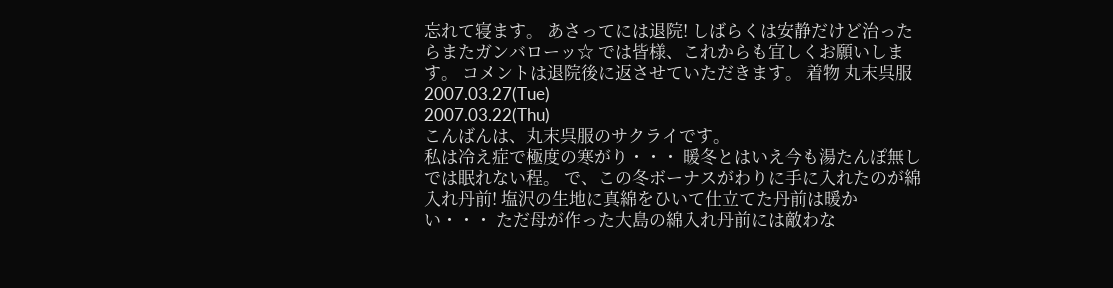忘れて寝ます。 あさってには退院! しばらくは安静だけど治ったらまたガンバローッ☆ では皆様、これからも宜しくお願いします。 コメントは退院後に返させていただきます。 着物 丸末呉服
2007.03.27(Tue)
2007.03.22(Thu)
こんばんは、丸末呉服のサクライです。
私は冷え症で極度の寒がり・・・ 暖冬とはいえ今も湯たんぽ無しでは眠れない程。 で、この冬ボーナスがわりに手に入れたのが綿入れ丹前! 塩沢の生地に真綿をひいて仕立てた丹前は暖かい・・・ ただ母が作った大島の綿入れ丹前には敵わな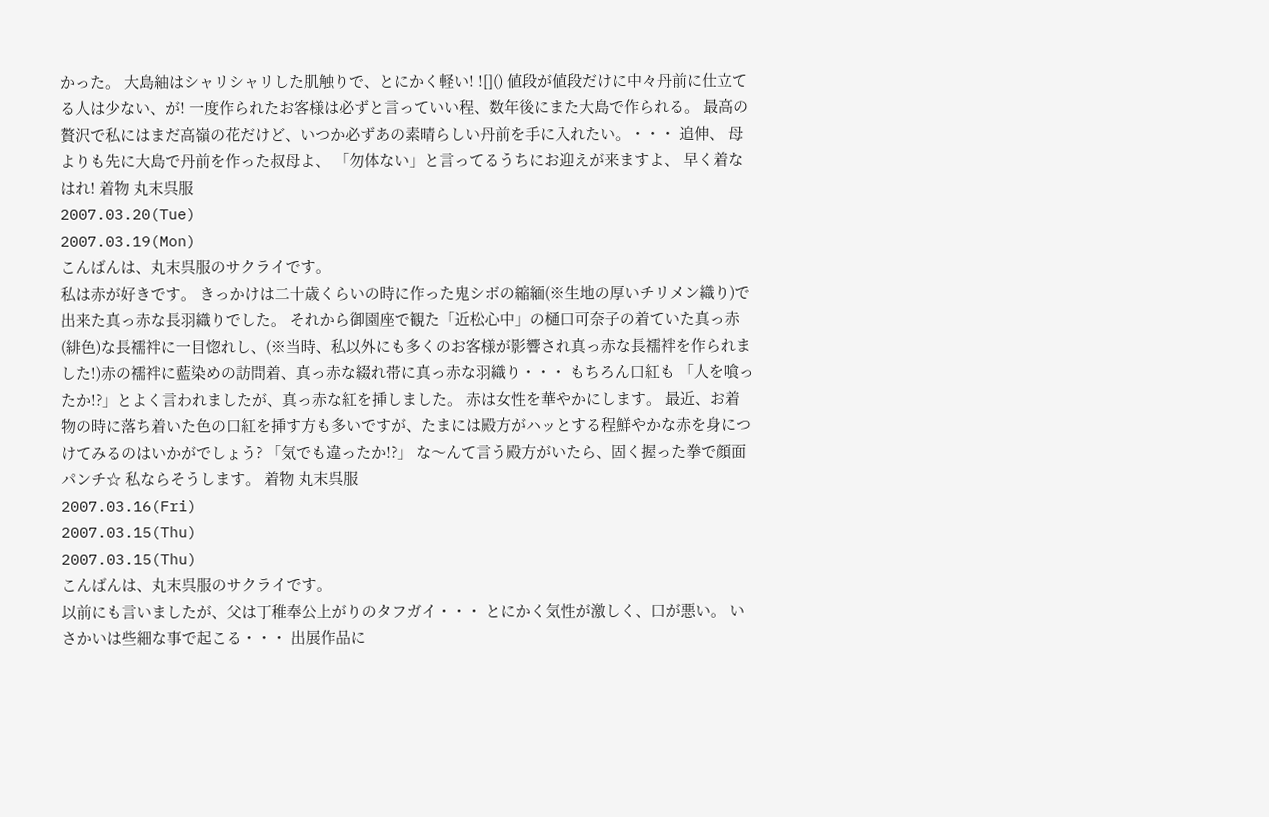かった。 大島紬はシャリシャリした肌触りで、とにかく軽い! ![]() 値段が値段だけに中々丹前に仕立てる人は少ない、が! 一度作られたお客様は必ずと言っていい程、数年後にまた大島で作られる。 最高の贅沢で私にはまだ高嶺の花だけど、いつか必ずあの素晴らしい丹前を手に入れたい。・・・ 追伸、 母よりも先に大島で丹前を作った叔母よ、 「勿体ない」と言ってるうちにお迎えが来ますよ、 早く着なはれ! 着物 丸末呉服
2007.03.20(Tue)
2007.03.19(Mon)
こんばんは、丸末呉服のサクライです。
私は赤が好きです。 きっかけは二十歳くらいの時に作った鬼シボの縮緬(※生地の厚いチリメン織り)で出来た真っ赤な長羽織りでした。 それから御園座で観た「近松心中」の樋口可奈子の着ていた真っ赤(緋色)な長襦袢に一目惚れし、(※当時、私以外にも多くのお客様が影響され真っ赤な長襦袢を作られました!)赤の襦袢に藍染めの訪問着、真っ赤な綴れ帯に真っ赤な羽織り・・・ もちろん口紅も 「人を喰ったか!?」とよく言われましたが、真っ赤な紅を挿しました。 赤は女性を華やかにします。 最近、お着物の時に落ち着いた色の口紅を挿す方も多いですが、たまには殿方がハッとする程鮮やかな赤を身につけてみるのはいかがでしょう? 「気でも違ったか!?」 な〜んて言う殿方がいたら、固く握った拳で顔面パンチ☆ 私ならそうします。 着物 丸末呉服
2007.03.16(Fri)
2007.03.15(Thu)
2007.03.15(Thu)
こんばんは、丸末呉服のサクライです。
以前にも言いましたが、父は丁稚奉公上がりのタフガイ・・・ とにかく気性が激しく、口が悪い。 いさかいは些細な事で起こる・・・ 出展作品に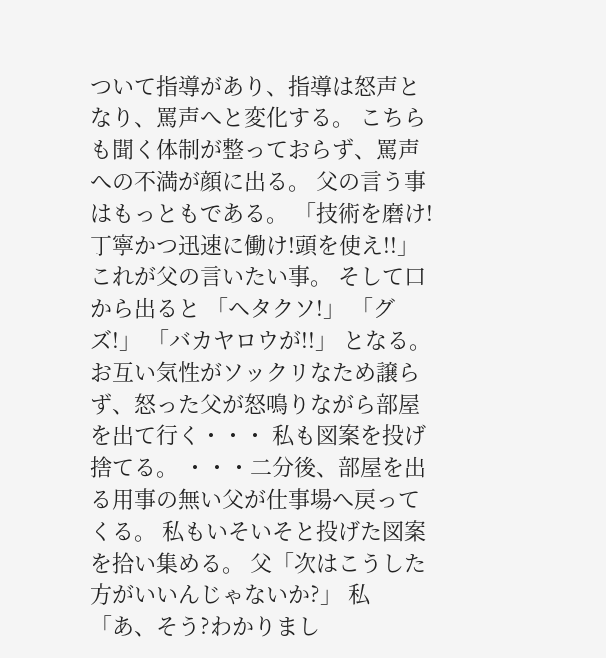ついて指導があり、指導は怒声となり、罵声へと変化する。 こちらも聞く体制が整っておらず、罵声への不満が顔に出る。 父の言う事はもっともである。 「技術を磨け!丁寧かつ迅速に働け!頭を使え!!」 これが父の言いたい事。 そして口から出ると 「ヘタクソ!」 「グズ!」 「バカヤロウが!!」 となる。 お互い気性がソックリなため譲らず、怒った父が怒鳴りながら部屋を出て行く・・・ 私も図案を投げ捨てる。 ・・・二分後、部屋を出る用事の無い父が仕事場へ戻ってくる。 私もいそいそと投げた図案を拾い集める。 父「次はこうした方がいいんじゃないか?」 私「あ、そう?わかりまし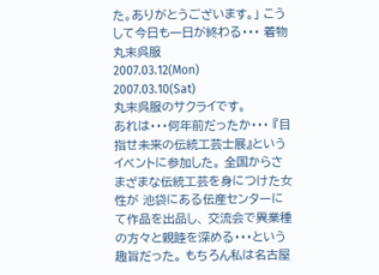た。ありがとうございます。」 こうして今日も一日が終わる・・・ 着物 丸末呉服
2007.03.12(Mon)
2007.03.10(Sat)
丸末呉服のサクライです。
あれは・・・何年前だったか・・・ 『目指せ未来の伝統工芸士展』というイベントに参加した。 全国からさまざまな伝統工芸を身につけた女性が 池袋にある伝産センターにて作品を出品し、 交流会で異業種の方々と親睦を深める・・・という趣旨だった。 もちろん私は名古屋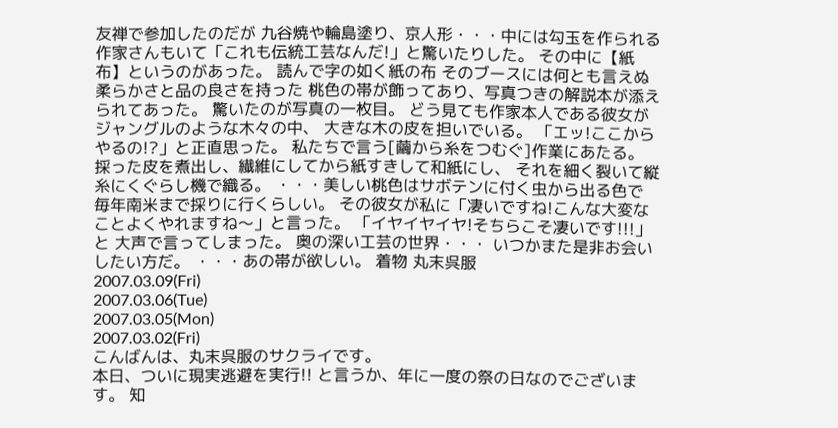友禅で参加したのだが 九谷焼や輪島塗り、京人形・・・中には勾玉を作られる 作家さんもいて「これも伝統工芸なんだ!」と驚いたりした。 その中に【紙布】というのがあった。 読んで字の如く紙の布 そのブースには何とも言えぬ柔らかさと品の良さを持った 桃色の帯が飾ってあり、写真つきの解説本が添えられてあった。 驚いたのが写真の一枚目。 どう見ても作家本人である彼女がジャングルのような木々の中、 大きな木の皮を担いでいる。 「エッ!ここからやるの!?」と正直思った。 私たちで言う[繭から糸をつむぐ]作業にあたる。 採った皮を煮出し、繊維にしてから紙すきして和紙にし、 それを細く裂いて縦糸にくぐらし機で織る。 ・・・美しい桃色はサボテンに付く虫から出る色で 毎年南米まで採りに行くらしい。 その彼女が私に「凄いですね!こんな大変なことよくやれますね〜」と言った。 「イヤイヤイヤ!そちらこそ凄いです!!!」と 大声で言ってしまった。 奥の深い工芸の世界・・・ いつかまた是非お会いしたい方だ。 ・・・あの帯が欲しい。 着物 丸末呉服
2007.03.09(Fri)
2007.03.06(Tue)
2007.03.05(Mon)
2007.03.02(Fri)
こんばんは、丸末呉服のサクライです。
本日、ついに現実逃避を実行!! と言うか、年に一度の祭の日なのでございます。 知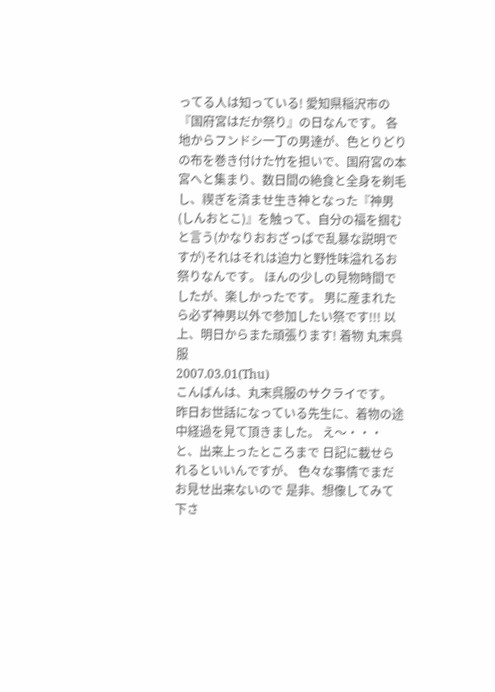ってる人は知っている! 愛知県稲沢市の『国府宮はだか祭り』の日なんです。 各地からフンドシ一丁の男達が、色とりどりの布を巻き付けた竹を担いで、国府宮の本宮へと集まり、数日間の絶食と全身を剃毛し、禊ぎを済ませ生き神となった『神男(しんおとこ)』を触って、自分の福を掴むと言う(かなりおおざっぱで乱暴な説明ですが)それはそれは迫力と野性味溢れるお祭りなんです。 ほんの少しの見物時間でしたが、楽しかったです。 男に産まれたら必ず神男以外で参加したい祭です!!! 以上、明日からまた頑張ります! 着物 丸末呉服
2007.03.01(Thu)
こんばんは、丸末呉服のサクライです。
昨日お世話になっている先生に、着物の途中経過を見て頂きました。 え〜・・・と、出来上ったところまで 日記に載せられるといいんですが、 色々な事情でまだお見せ出来ないので 是非、想像してみて下さ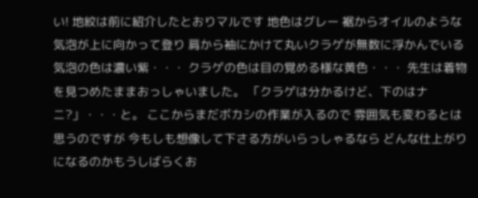い! 地紋は前に紹介したとおりマルです 地色はグレー 裾からオイルのような気泡が上に向かって登り 肩から袖にかけて丸いクラゲが無数に浮かんでいる 気泡の色は濃い紫・・・ クラゲの色は目の覚める様な黄色・・・ 先生は着物を見つめたままおっしゃいました。 「クラゲは分かるけど、下のはナニ?」・・・と。 ここからまだボカシの作業が入るので 雰囲気も変わるとは思うのですが 今もしも想像して下さる方がいらっしゃるなら どんな仕上がりになるのかもうしばらくお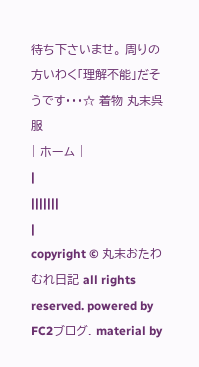待ち下さいませ。 周りの方いわく「理解不能」だそうです・・・☆ 着物 丸末呉服
| ホーム |
|
|||||||
|
copyright © 丸末おたわむれ日記 all rights reserved. powered by FC2ブログ. material by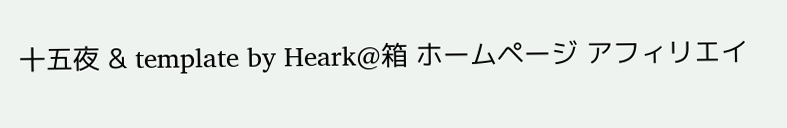十五夜 & template by Heark@箱 ホームページ アフィリエイ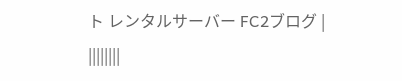ト レンタルサーバー FC2ブログ |
||||||||